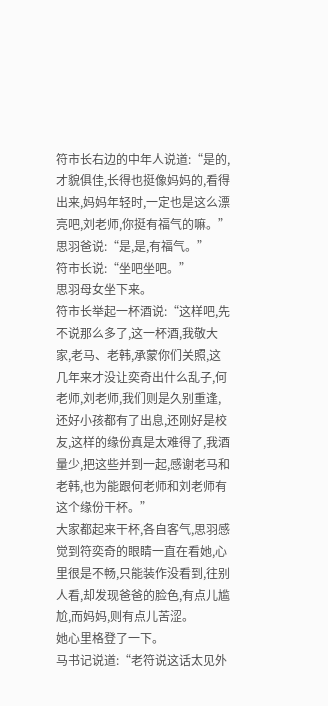符市长右边的中年人说道:“是的,才貌俱佳,长得也挺像妈妈的,看得出来,妈妈年轻时,一定也是这么漂亮吧,刘老师,你挺有福气的嘛。”
思羽爸说:“是,是,有福气。”
符市长说:“坐吧坐吧。”
思羽母女坐下来。
符市长举起一杯酒说:“这样吧,先不说那么多了,这一杯酒,我敬大家,老马、老韩,承蒙你们关照,这几年来才没让奕奇出什么乱子,何老师,刘老师,我们则是久别重逢,还好小孩都有了出息,还刚好是校友,这样的缘份真是太难得了,我酒量少,把这些并到一起,感谢老马和老韩,也为能跟何老师和刘老师有这个缘份干杯。”
大家都起来干杯,各自客气,思羽感觉到符奕奇的眼睛一直在看她,心里很是不畅,只能装作没看到,往别人看,却发现爸爸的脸色,有点儿尴尬,而妈妈,则有点儿苦涩。
她心里格登了一下。
马书记说道:“老符说这话太见外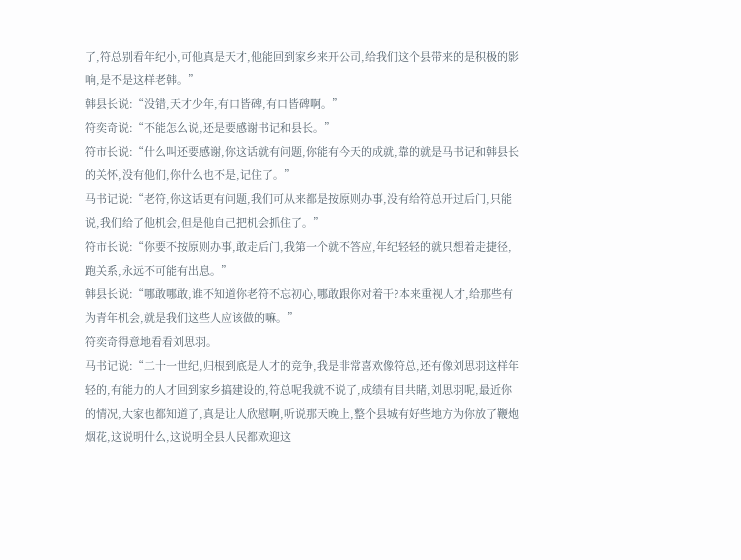了,符总别看年纪小,可他真是天才,他能回到家乡来开公司,给我们这个县带来的是积极的影响,是不是这样老韩。”
韩县长说:“没错,天才少年,有口皆碑,有口皆碑啊。”
符奕奇说:“不能怎么说,还是要感谢书记和县长。”
符市长说:“什么叫还要感谢,你这话就有问题,你能有今天的成就,靠的就是马书记和韩县长的关怀,没有他们,你什么也不是,记住了。”
马书记说:“老符,你这话更有问题,我们可从来都是按原则办事,没有给符总开过后门,只能说,我们给了他机会,但是他自己把机会抓住了。”
符市长说:“你要不按原则办事,敢走后门,我第一个就不答应,年纪轻轻的就只想着走捷径,跑关系,永远不可能有出息。”
韩县长说:“哪敢哪敢,谁不知道你老符不忘初心,哪敢跟你对着干?本来重视人才,给那些有为青年机会,就是我们这些人应该做的嘛。”
符奕奇得意地看看刘思羽。
马书记说:“二十一世纪,归根到底是人才的竞争,我是非常喜欢像符总,还有像刘思羽这样年轻的,有能力的人才回到家乡搞建设的,符总呢我就不说了,成绩有目共睹,刘思羽呢,最近你的情况,大家也都知道了,真是让人欣慰啊,听说那天晚上,整个县城有好些地方为你放了鞭炮烟花,这说明什么,这说明全县人民都欢迎这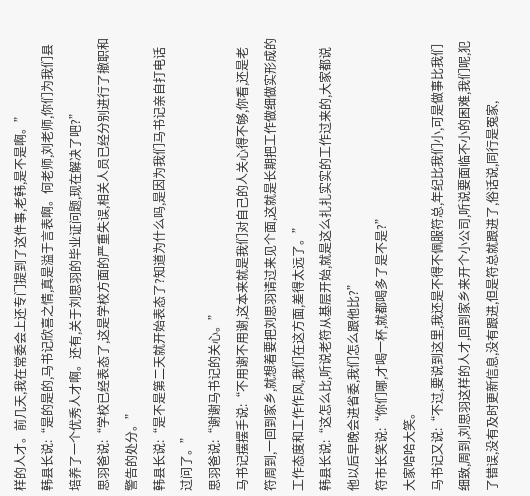样的人才。前几天,我在常委会上还专门提到了这件事,老韩,是不是啊。”
韩县长说:“是的是的,马书记欣喜之情,真是溢于言表啊。何老师,刘老师,你们为我们县培养了一个优秀人才啊。还有,关于刘思羽的毕业证问题,现在解决了吧?”
思羽爸说:“学校已经表态了,这是学校方面的严重失误,相关人员已经分别进行了撤职和警告的处分。”
韩县长说:“是不是第二天就开始表态了?知道为什么吗,是因为我们马书记亲自打电话过问了。”
思羽爸说:“谢谢马书记的关心。”
马书记摆摆手说:“不用谢不用谢,这本来就是我们对自己的人关心得不够,你看,还是老符周到,一回到家乡,就想着要把刘思羽请过来见个面,这就是长期把工作做细做实形成的工作态度和工作作风,我们在这方面,差得太远了。”
韩县长说:“这怎么比,听说老符从基层开始,就是这么扎扎实实的工作过来的,大家都说他以后早晚会进省委,我们怎么跟他比?”
符市长笑说:“你们哪,才喝一杯,就都喝多了是不是?”
大家哈哈大笑。
马书记又说:“不过,要说到这里,我还是不得不佩服符总,年纪比我们小,可是做事比我们细致,周到,刘思羽这样的人才,回到家乡来开个小公司,听说要面临不小的困难,我们呢,犯了错误,没有及时更新信息,没有跟进,但是符总就跟进了,俗话说,同行是冤家,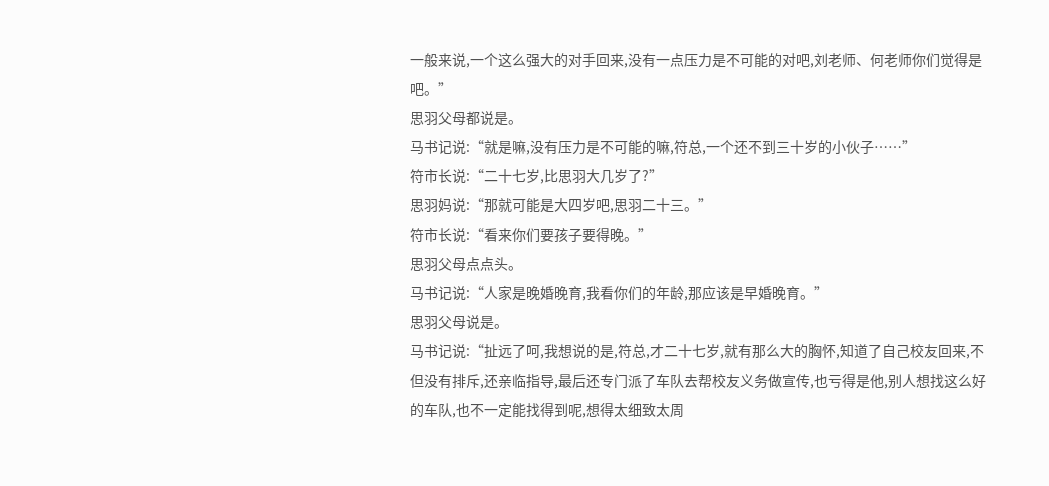一般来说,一个这么强大的对手回来,没有一点压力是不可能的对吧,刘老师、何老师你们觉得是吧。”
思羽父母都说是。
马书记说:“就是嘛,没有压力是不可能的嘛,符总,一个还不到三十岁的小伙子……”
符市长说:“二十七岁,比思羽大几岁了?”
思羽妈说:“那就可能是大四岁吧,思羽二十三。”
符市长说:“看来你们要孩子要得晚。”
思羽父母点点头。
马书记说:“人家是晚婚晚育,我看你们的年龄,那应该是早婚晚育。”
思羽父母说是。
马书记说:“扯远了呵,我想说的是,符总,才二十七岁,就有那么大的胸怀,知道了自己校友回来,不但没有排斥,还亲临指导,最后还专门派了车队去帮校友义务做宣传,也亏得是他,别人想找这么好的车队,也不一定能找得到呢,想得太细致太周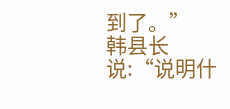到了。”
韩县长说:“说明什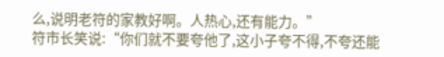么,说明老符的家教好啊。人热心,还有能力。”
符市长笑说:“你们就不要夸他了,这小子夸不得,不夸还能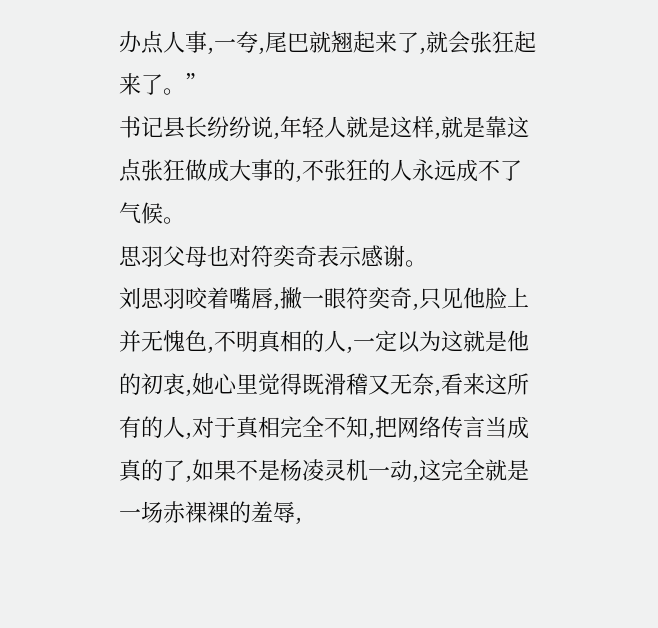办点人事,一夸,尾巴就翘起来了,就会张狂起来了。”
书记县长纷纷说,年轻人就是这样,就是靠这点张狂做成大事的,不张狂的人永远成不了气候。
思羽父母也对符奕奇表示感谢。
刘思羽咬着嘴唇,撇一眼符奕奇,只见他脸上并无愧色,不明真相的人,一定以为这就是他的初衷,她心里觉得既滑稽又无奈,看来这所有的人,对于真相完全不知,把网络传言当成真的了,如果不是杨凌灵机一动,这完全就是一场赤裸裸的羞辱,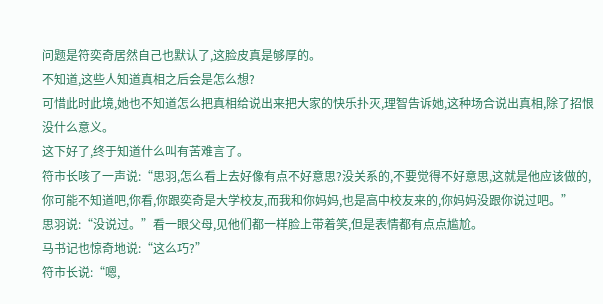问题是符奕奇居然自己也默认了,这脸皮真是够厚的。
不知道,这些人知道真相之后会是怎么想?
可惜此时此境,她也不知道怎么把真相给说出来把大家的快乐扑灭,理智告诉她,这种场合说出真相,除了招恨没什么意义。
这下好了,终于知道什么叫有苦难言了。
符市长咳了一声说:“思羽,怎么看上去好像有点不好意思?没关系的,不要觉得不好意思,这就是他应该做的,你可能不知道吧,你看,你跟奕奇是大学校友,而我和你妈妈,也是高中校友来的,你妈妈没跟你说过吧。”
思羽说:“没说过。”看一眼父母,见他们都一样脸上带着笑,但是表情都有点点尴尬。
马书记也惊奇地说:“这么巧?”
符市长说:“嗯,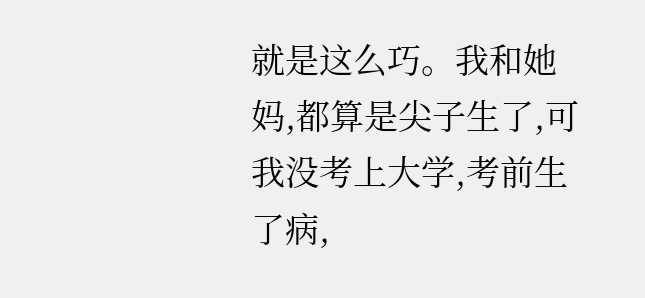就是这么巧。我和她妈,都算是尖子生了,可我没考上大学,考前生了病,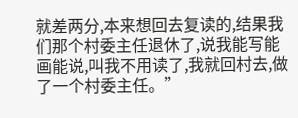就差两分,本来想回去复读的,结果我们那个村委主任退休了,说我能写能画能说,叫我不用读了,我就回村去,做了一个村委主任。”